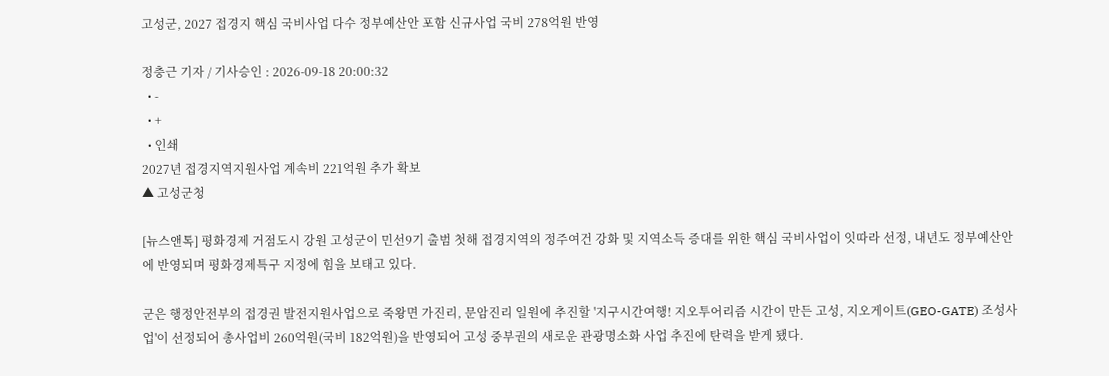고성군, 2027 접경지 핵심 국비사업 다수 정부예산안 포함 신규사업 국비 278억원 반영

정충근 기자 / 기사승인 : 2026-09-18 20:00:32
  • -
  • +
  • 인쇄
2027년 접경지역지원사업 계속비 221억원 추가 확보
▲ 고성군청

[뉴스앤톡] 평화경제 거점도시 강원 고성군이 민선9기 출범 첫해 접경지역의 정주여건 강화 및 지역소득 증대를 위한 핵심 국비사업이 잇따라 선정, 내년도 정부예산안에 반영되며 평화경제특구 지정에 힘을 보태고 있다.

군은 행정안전부의 접경권 발전지원사업으로 죽왕면 가진리, 문암진리 일원에 추진할 '지구시간여행! 지오투어리즘 시간이 만든 고성, 지오게이트(GEO-GATE) 조성사업'이 선정되어 총사업비 260억원(국비 182억원)을 반영되어 고성 중부권의 새로운 관광명소화 사업 추진에 탄력을 받게 됐다.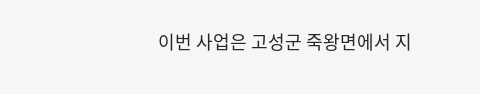이번 사업은 고성군 죽왕면에서 지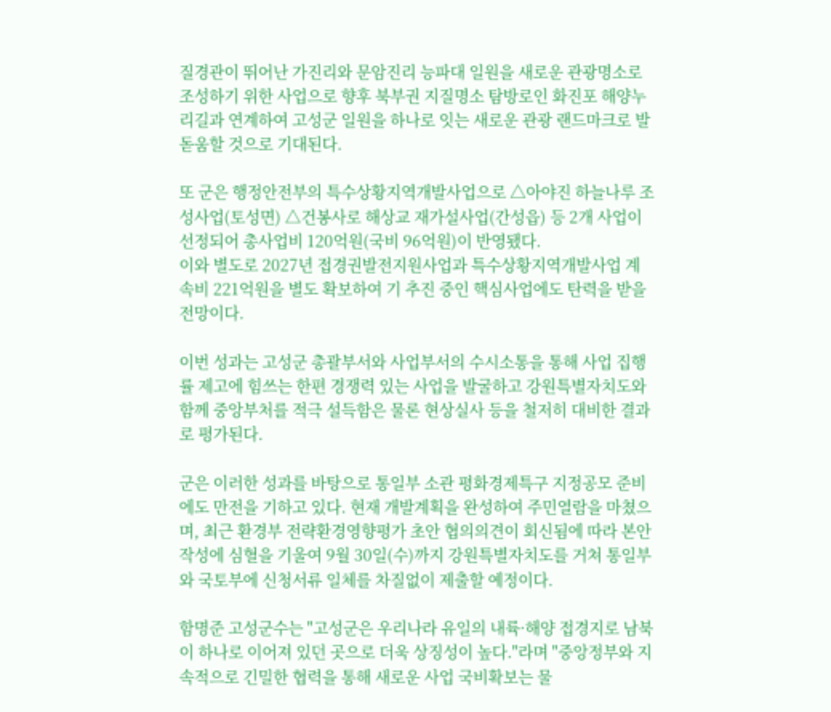질경관이 뛰어난 가진리와 문암진리 능파대 일원을 새로운 관광명소로 조성하기 위한 사업으로 향후 북부권 지질명소 탐방로인 화진포 해양누리길과 연계하여 고성군 일원을 하나로 잇는 새로운 관광 랜드마크로 발돋움할 것으로 기대된다.

또 군은 행정안전부의 특수상황지역개발사업으로 △아야진 하늘나루 조성사업(토성면) △건봉사로 해상교 재가설사업(간성읍) 등 2개 사업이 선정되어 총사업비 120억원(국비 96억원)이 반영됐다.
이와 별도로 2027년 접경권발전지원사업과 특수상황지역개발사업 계속비 221억원을 별도 확보하여 기 추진 중인 핵심사업에도 탄력을 받을 전망이다.

이번 성과는 고성군 총괄부서와 사업부서의 수시소통을 통해 사업 집행률 제고에 힘쓰는 한편 경쟁력 있는 사업을 발굴하고 강원특별자치도와 함께 중앙부처를 적극 설득함은 물론 현상실사 등을 철저히 대비한 결과로 평가된다.

군은 이러한 성과를 바탕으로 통일부 소관 평화경제특구 지정공모 준비에도 만전을 기하고 있다. 현재 개발계획을 완성하여 주민열람을 마쳤으며, 최근 환경부 전략환경영향평가 초안 협의의견이 회신됨에 따라 본안 작성에 심혈을 기울여 9월 30일(수)까지 강원특별자치도를 거쳐 통일부와 국토부에 신청서류 일체를 차질없이 제출할 예정이다.

함명준 고성군수는 "고성군은 우리나라 유일의 내륙·해양 접경지로 남북이 하나로 이어져 있던 곳으로 더욱 상징성이 높다."라며 "중앙정부와 지속적으로 긴밀한 협력을 통해 새로운 사업 국비확보는 물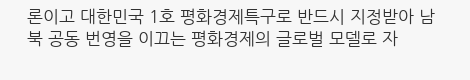론이고 대한민국 1호 평화경제특구로 반드시 지정받아 남북 공동 번영을 이끄는 평화경제의 글로벌 모델로 자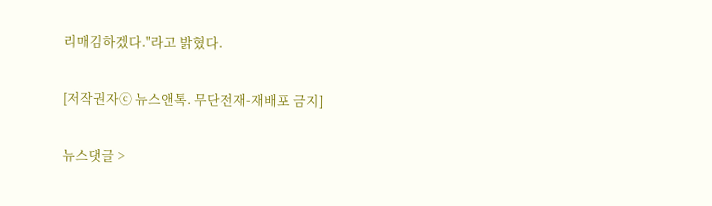리매김하겠다."라고 밝혔다.

[저작권자ⓒ 뉴스앤톡. 무단전재-재배포 금지]

뉴스댓글 >